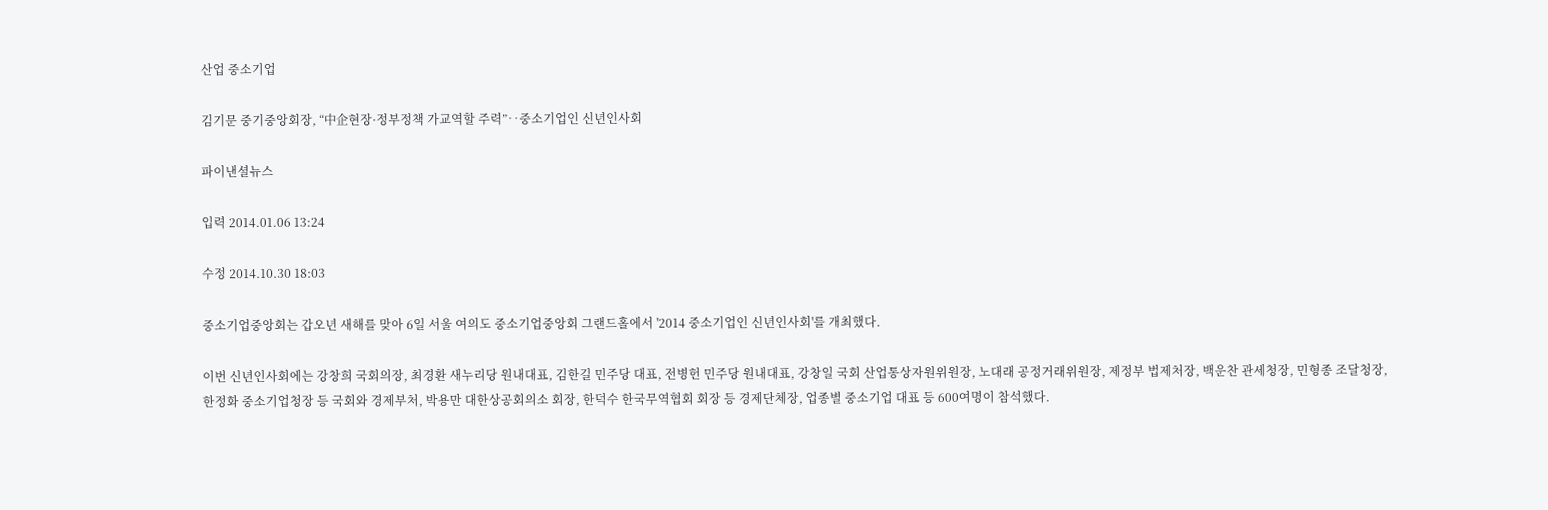산업 중소기업

김기문 중기중앙회장, “中企현장·정부정책 가교역할 주력”‥중소기업인 신년인사회

파이낸셜뉴스

입력 2014.01.06 13:24

수정 2014.10.30 18:03

중소기업중앙회는 갑오년 새해를 맞아 6일 서울 여의도 중소기업중앙회 그랜드홀에서 '2014 중소기업인 신년인사회'를 개최했다.

이번 신년인사회에는 강창희 국회의장, 최경환 새누리당 원내대표, 김한길 민주당 대표, 전병헌 민주당 원내대표, 강창일 국회 산업통상자원위원장, 노대래 공정거래위원장, 제정부 법제처장, 백운찬 관세청장, 민형종 조달청장, 한정화 중소기업청장 등 국회와 경제부처, 박용만 대한상공회의소 회장, 한덕수 한국무역협회 회장 등 경제단체장, 업종별 중소기업 대표 등 600여명이 참석했다.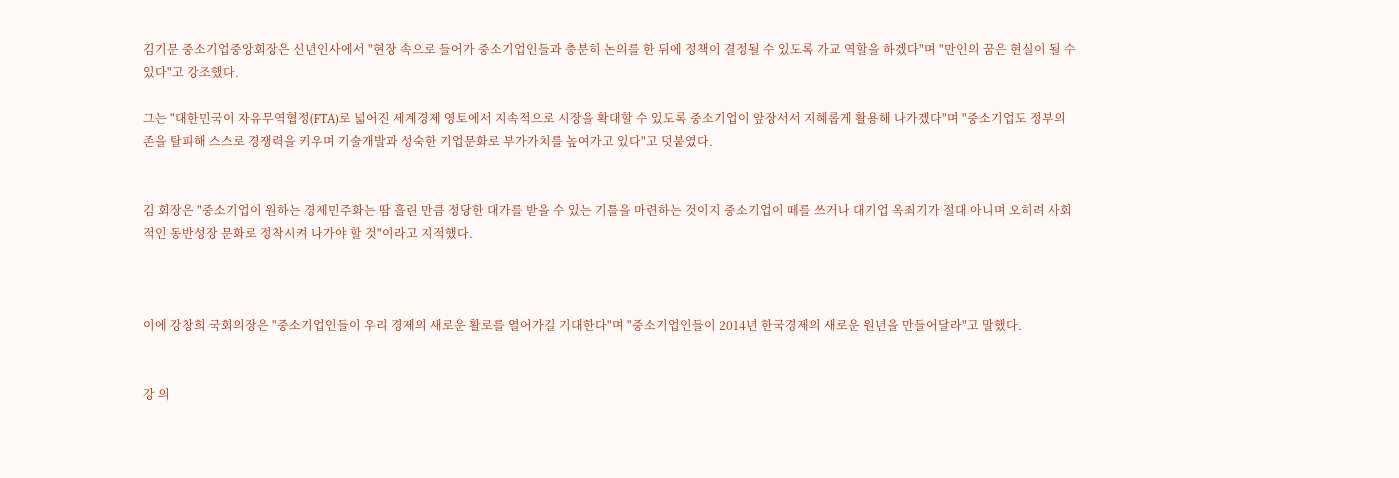김기문 중소기업중앙회장은 신년인사에서 "현장 속으로 들어가 중소기업인들과 충분히 논의를 한 뒤에 정책이 결정될 수 있도록 가교 역할을 하겠다"며 "만인의 꿈은 현실이 될 수 있다"고 강조했다.

그는 "대한민국이 자유무역협정(FTA)로 넓어진 세계경제 영토에서 지속적으로 시장을 확대할 수 있도록 중소기업이 앞장서서 지혜롭게 활용해 나가겠다"며 "중소기업도 정부의존을 탈피해 스스로 경쟁력을 키우며 기술개발과 성숙한 기업문화로 부가가치를 높여가고 있다"고 덧붙였다.


김 회장은 "중소기업이 원하는 경제민주화는 땀 흘린 만큼 정당한 대가를 받을 수 있는 기틀을 마련하는 것이지 중소기업이 떼를 쓰거나 대기업 옥죄기가 절대 아니며 오히려 사회적인 동반성장 문화로 정착시켜 나가야 할 것"이라고 지적했다.



이에 강창희 국회의장은 "중소기업인들이 우리 경제의 새로운 활로를 열어가길 기대한다"며 "중소기업인들이 2014년 한국경제의 새로운 원년을 만들어달라"고 말했다.


강 의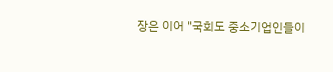장은 이어 "국회도 중소기업인들이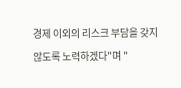경제 이외의 리스크 부담을 갖지 않도록 노력하겠다"며 "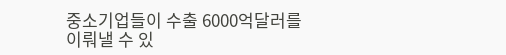중소기업들이 수출 6000억달러를 이뤄낼 수 있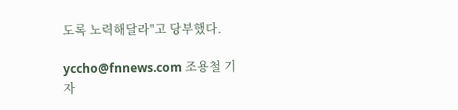도록 노력해달라"고 당부했다.

yccho@fnnews.com 조용철 기자